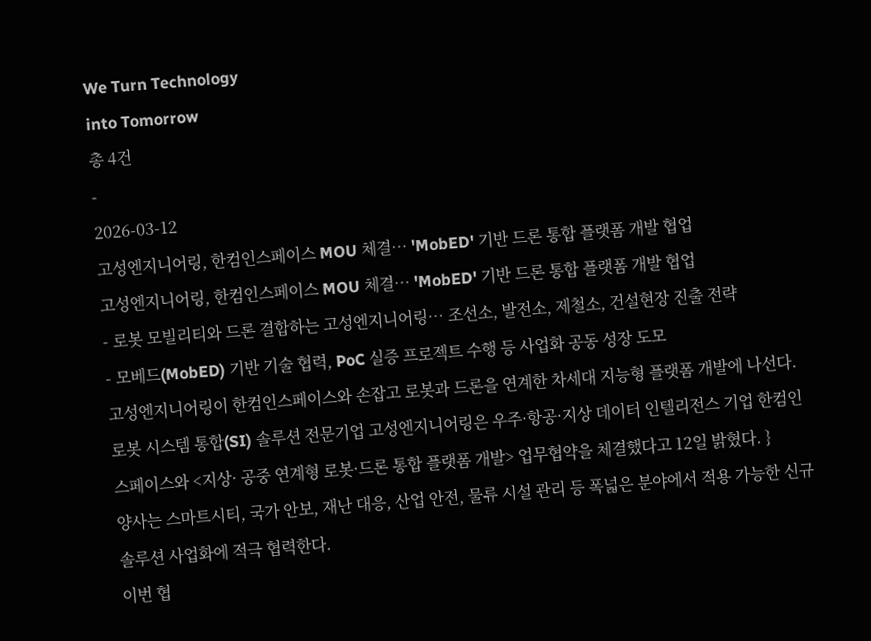We Turn Technology
into Tomorrow
총 4건
-
2026-03-12
고성엔지니어링, 한컴인스페이스 MOU 체결… 'MobED' 기반 드론 통합 플랫폼 개발 협업
고성엔지니어링, 한컴인스페이스 MOU 체결… 'MobED' 기반 드론 통합 플랫폼 개발 협업
- 로봇 모빌리티와 드론 결합하는 고성엔지니어링… 조선소, 발전소, 제철소, 건설현장 진출 전략
- 모베드(MobED) 기반 기술 협력, PoC 실증 프로젝트 수행 등 사업화 공동 성장 도모
고성엔지니어링이 한컴인스페이스와 손잡고 로봇과 드론을 연계한 차세대 지능형 플랫폼 개발에 나선다.
로봇 시스템 통합(SI) 솔루션 전문기업 고성엔지니어링은 우주·항공·지상 데이터 인텔리전스 기업 한컴인스페이스와 <지상· 공중 연계형 로봇·드론 통합 플랫폼 개발> 업무협약을 체결했다고 12일 밝혔다. }
양사는 스마트시티, 국가 안보, 재난 대응, 산업 안전, 물류 시설 관리 등 폭넓은 분야에서 적용 가능한 신규 솔루션 사업화에 적극 협력한다.
이번 협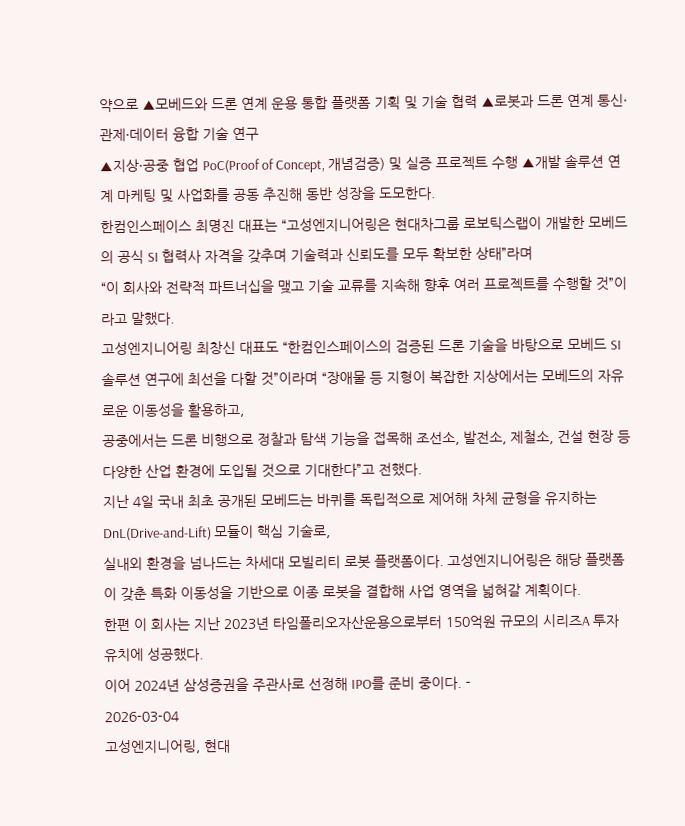약으로 ▲모베드와 드론 연계 운용 통합 플랫폼 기획 및 기술 협력 ▲로봇과 드론 연계 통신·관제·데이터 융합 기술 연구
▲지상·공중 협업 PoC(Proof of Concept, 개념검증) 및 실증 프로젝트 수행 ▲개발 솔루션 연계 마케팅 및 사업화를 공동 추진해 동반 성장을 도모한다.
한컴인스페이스 최명진 대표는 “고성엔지니어링은 현대차그룹 로보틱스랩이 개발한 모베드의 공식 SI 협력사 자격을 갖추며 기술력과 신뢰도를 모두 확보한 상태”라며
“이 회사와 전략적 파트너십을 맺고 기술 교류를 지속해 향후 여러 프로젝트를 수행할 것”이라고 말했다.
고성엔지니어링 최창신 대표도 “한컴인스페이스의 검증된 드론 기술을 바탕으로 모베드 SI 솔루션 연구에 최선을 다할 것”이라며 “장애물 등 지형이 복잡한 지상에서는 모베드의 자유로운 이동성을 활용하고,
공중에서는 드론 비행으로 정찰과 탐색 기능을 접목해 조선소, 발전소, 제철소, 건설 현장 등 다양한 산업 환경에 도입될 것으로 기대한다”고 전했다.
지난 4일 국내 최초 공개된 모베드는 바퀴를 독립적으로 제어해 차체 균형을 유지하는 DnL(Drive-and-Lift) 모듈이 핵심 기술로,
실내외 환경을 넘나드는 차세대 모빌리티 로봇 플랫폼이다. 고성엔지니어링은 해당 플랫폼이 갖춘 특화 이동성을 기반으로 이종 로봇을 결합해 사업 영역을 넓혀갈 계획이다.
한편 이 회사는 지난 2023년 타임폴리오자산운용으로부터 150억원 규모의 시리즈A 투자 유치에 성공했다.
이어 2024년 삼성증권을 주관사로 선정해 IPO를 준비 중이다. -
2026-03-04
고성엔지니어링, 현대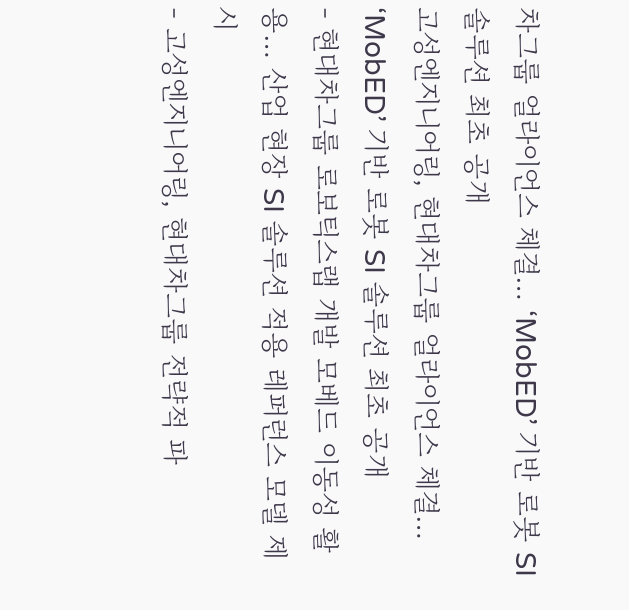차그룹 얼라이언스 체결… ‘MobED’ 기반 로봇 SI 솔루션 최초 공개
고성엔지니어링, 현대차그룹 얼라이언스 체결… ‘MobED’ 기반 로봇 SI 솔루션 최초 공개
- 현대차그룹 로보틱스랩 개발 모베드 이동성 활용… 산업 현장 SI 솔루션 적용 레퍼런스 모델 제시
- 고성엔지니어링, 현대차그룹 전략적 파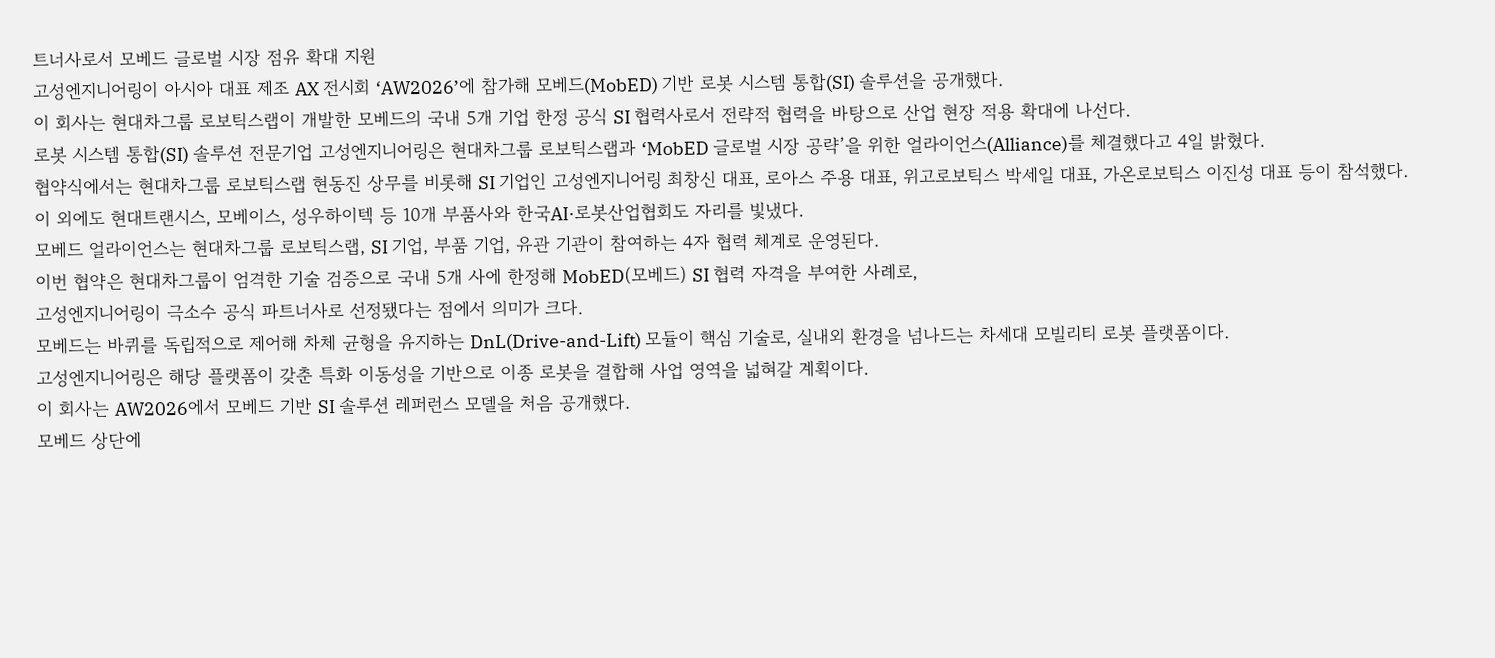트너사로서 모베드 글로벌 시장 점유 확대 지원
고성엔지니어링이 아시아 대표 제조 AX 전시회 ‘AW2026’에 참가해 모베드(MobED) 기반 로봇 시스템 통합(SI) 솔루션을 공개했다.
이 회사는 현대차그룹 로보틱스랩이 개발한 모베드의 국내 5개 기업 한정 공식 SI 협력사로서 전략적 협력을 바탕으로 산업 현장 적용 확대에 나선다.
로봇 시스템 통합(SI) 솔루션 전문기업 고성엔지니어링은 현대차그룹 로보틱스랩과 ‘MobED 글로벌 시장 공략’을 위한 얼라이언스(Alliance)를 체결했다고 4일 밝혔다.
협약식에서는 현대차그룹 로보틱스랩 현동진 상무를 비롯해 SI 기업인 고성엔지니어링 최창신 대표, 로아스 주용 대표, 위고로보틱스 박세일 대표, 가온로보틱스 이진성 대표 등이 참석했다.
이 외에도 현대트랜시스, 모베이스, 성우하이텍 등 10개 부품사와 한국AI·로봇산업협회도 자리를 빛냈다.
모베드 얼라이언스는 현대차그룹 로보틱스랩, SI 기업, 부품 기업, 유관 기관이 참여하는 4자 협력 체계로 운영된다.
이번 협약은 현대차그룹이 엄격한 기술 검증으로 국내 5개 사에 한정해 MobED(모베드) SI 협력 자격을 부여한 사례로,
고성엔지니어링이 극소수 공식 파트너사로 선정됐다는 점에서 의미가 크다.
모베드는 바퀴를 독립적으로 제어해 차체 균형을 유지하는 DnL(Drive-and-Lift) 모듈이 핵심 기술로, 실내외 환경을 넘나드는 차세대 모빌리티 로봇 플랫폼이다.
고성엔지니어링은 해당 플랫폼이 갖춘 특화 이동성을 기반으로 이종 로봇을 결합해 사업 영역을 넓혀갈 계획이다.
이 회사는 AW2026에서 모베드 기반 SI 솔루션 레퍼런스 모델을 처음 공개했다.
모베드 상단에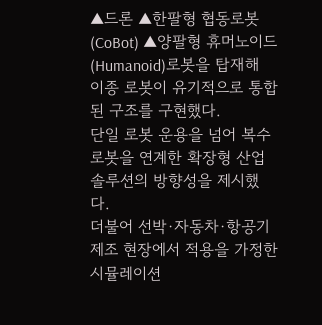▲드론 ▲한팔형 협동로봇(CoBot) ▲양팔형 휴머노이드(Humanoid)로봇을 탑재해 이종 로봇이 유기적으로 통합된 구조를 구현했다.
단일 로봇 운용을 넘어 복수 로봇을 연계한 확장형 산업 솔루션의 방향성을 제시했다.
더불어 선박·자동차·항공기 제조 현장에서 적용을 가정한 시뮬레이션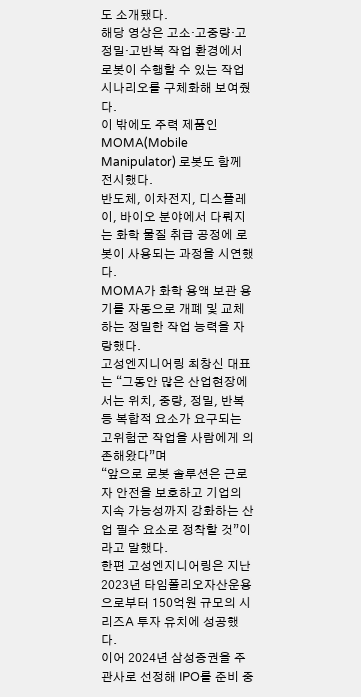도 소개됐다.
해당 영상은 고소·고중량·고정밀·고반복 작업 환경에서 로봇이 수행할 수 있는 작업 시나리오를 구체화해 보여줬다.
이 밖에도 주력 제품인 MOMA(Mobile Manipulator) 로봇도 함께 전시했다.
반도체, 이차전지, 디스플레이, 바이오 분야에서 다뤄지는 화학 물질 취급 공정에 로봇이 사용되는 과정을 시연했다.
MOMA가 화학 용액 보관 용기를 자동으로 개폐 및 교체하는 정밀한 작업 능력을 자랑했다.
고성엔지니어링 최창신 대표는 “그동안 많은 산업현장에서는 위치, 중량, 정밀, 반복 등 복합적 요소가 요구되는 고위험군 작업을 사람에게 의존해왔다”며
“앞으로 로봇 솔루션은 근로자 안전을 보호하고 기업의 지속 가능성까지 강화하는 산업 필수 요소로 정착할 것”이라고 말했다.
한편 고성엔지니어링은 지난 2023년 타임폴리오자산운용으로부터 150억원 규모의 시리즈A 투자 유치에 성공했다.
이어 2024년 삼성증권을 주관사로 선정해 IPO를 준비 중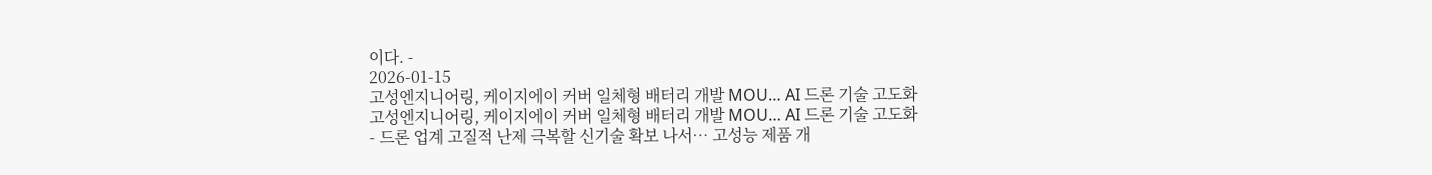이다. -
2026-01-15
고성엔지니어링, 케이지에이 커버 일체형 배터리 개발 MOU… AI 드론 기술 고도화
고성엔지니어링, 케이지에이 커버 일체형 배터리 개발 MOU… AI 드론 기술 고도화
- 드론 업계 고질적 난제 극복할 신기술 확보 나서… 고성능 제품 개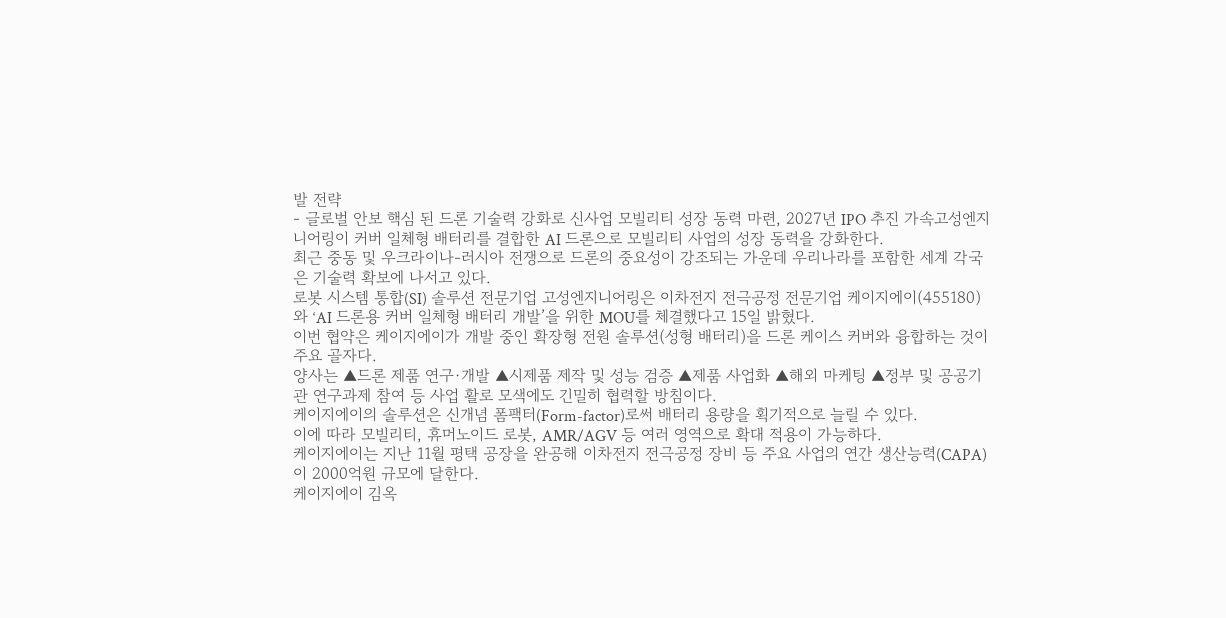발 전략
- 글로벌 안보 핵심 된 드론 기술력 강화로 신사업 모빌리티 성장 동력 마련, 2027년 IPO 추진 가속고성엔지니어링이 커버 일체형 배터리를 결합한 AI 드론으로 모빌리티 사업의 성장 동력을 강화한다.
최근 중동 및 우크라이나-러시아 전쟁으로 드론의 중요성이 강조되는 가운데 우리나라를 포함한 세계 각국은 기술력 확보에 나서고 있다.
로봇 시스템 통합(SI) 솔루션 전문기업 고성엔지니어링은 이차전지 전극공정 전문기업 케이지에이(455180)와 ‘AI 드론용 커버 일체형 배터리 개발’을 위한 MOU를 체결했다고 15일 밝혔다.
이번 협약은 케이지에이가 개발 중인 확장형 전원 솔루션(성형 배터리)을 드론 케이스 커버와 융합하는 것이 주요 골자다.
양사는 ▲드론 제품 연구·개발 ▲시제품 제작 및 성능 검증 ▲제품 사업화 ▲해외 마케팅 ▲정부 및 공공기관 연구과제 참여 등 사업 활로 모색에도 긴밀히 협력할 방침이다.
케이지에이의 솔루션은 신개념 폼팩터(Form-factor)로써 배터리 용량을 획기적으로 늘릴 수 있다.
이에 따라 모빌리티, 휴머노이드 로봇, AMR/AGV 등 여러 영역으로 확대 적용이 가능하다.
케이지에이는 지난 11월 평택 공장을 완공해 이차전지 전극공정 장비 등 주요 사업의 연간 생산능력(CAPA)이 2000억원 규모에 달한다.
케이지에이 김옥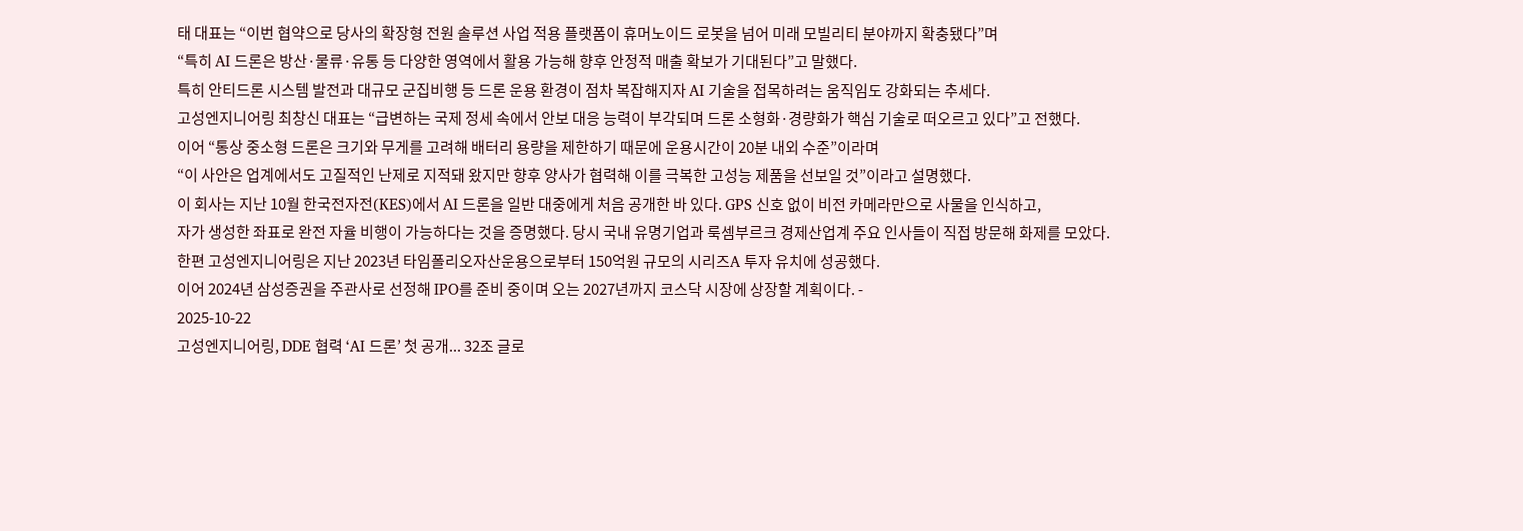태 대표는 “이번 협약으로 당사의 확장형 전원 솔루션 사업 적용 플랫폼이 휴머노이드 로봇을 넘어 미래 모빌리티 분야까지 확충됐다”며
“특히 AI 드론은 방산·물류·유통 등 다양한 영역에서 활용 가능해 향후 안정적 매출 확보가 기대된다”고 말했다.
특히 안티드론 시스템 발전과 대규모 군집비행 등 드론 운용 환경이 점차 복잡해지자 AI 기술을 접목하려는 움직임도 강화되는 추세다.
고성엔지니어링 최창신 대표는 “급변하는 국제 정세 속에서 안보 대응 능력이 부각되며 드론 소형화·경량화가 핵심 기술로 떠오르고 있다”고 전했다.
이어 “통상 중소형 드론은 크기와 무게를 고려해 배터리 용량을 제한하기 때문에 운용시간이 20분 내외 수준”이라며
“이 사안은 업계에서도 고질적인 난제로 지적돼 왔지만 향후 양사가 협력해 이를 극복한 고성능 제품을 선보일 것”이라고 설명했다.
이 회사는 지난 10월 한국전자전(KES)에서 AI 드론을 일반 대중에게 처음 공개한 바 있다. GPS 신호 없이 비전 카메라만으로 사물을 인식하고,
자가 생성한 좌표로 완전 자율 비행이 가능하다는 것을 증명했다. 당시 국내 유명기업과 룩셈부르크 경제산업계 주요 인사들이 직접 방문해 화제를 모았다.
한편 고성엔지니어링은 지난 2023년 타임폴리오자산운용으로부터 150억원 규모의 시리즈A 투자 유치에 성공했다.
이어 2024년 삼성증권을 주관사로 선정해 IPO를 준비 중이며 오는 2027년까지 코스닥 시장에 상장할 계획이다. -
2025-10-22
고성엔지니어링, DDE 협력 ‘AI 드론’ 첫 공개... 32조 글로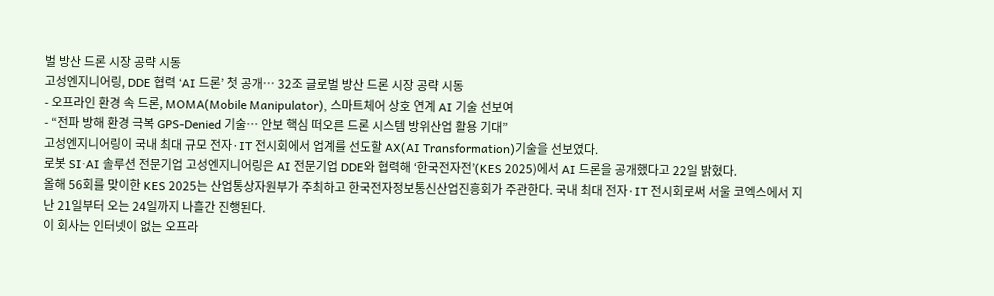벌 방산 드론 시장 공략 시동
고성엔지니어링, DDE 협력 ‘AI 드론’ 첫 공개… 32조 글로벌 방산 드론 시장 공략 시동
- 오프라인 환경 속 드론, MOMA(Mobile Manipulator), 스마트체어 상호 연계 AI 기술 선보여
- “전파 방해 환경 극복 GPS-Denied 기술… 안보 핵심 떠오른 드론 시스템 방위산업 활용 기대”
고성엔지니어링이 국내 최대 규모 전자·IT 전시회에서 업계를 선도할 AX(AI Transformation)기술을 선보였다.
로봇 SI·AI 솔루션 전문기업 고성엔지니어링은 AI 전문기업 DDE와 협력해 ‘한국전자전’(KES 2025)에서 AI 드론을 공개했다고 22일 밝혔다.
올해 56회를 맞이한 KES 2025는 산업통상자원부가 주최하고 한국전자정보통신산업진흥회가 주관한다. 국내 최대 전자·IT 전시회로써 서울 코엑스에서 지난 21일부터 오는 24일까지 나흘간 진행된다.
이 회사는 인터넷이 없는 오프라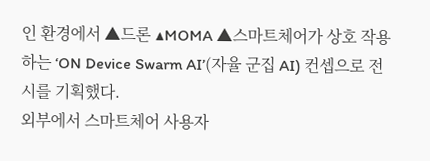인 환경에서 ▲드론 ▲MOMA ▲스마트체어가 상호 작용하는 ‘ON Device Swarm AI’(자율 군집 AI) 컨셉으로 전시를 기획했다.
외부에서 스마트체어 사용자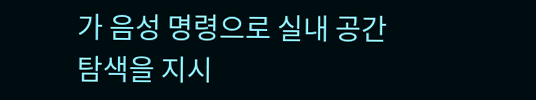가 음성 명령으로 실내 공간 탐색을 지시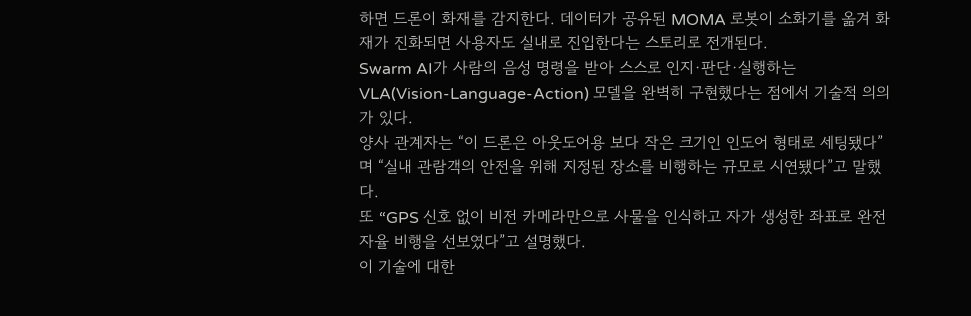하면 드론이 화재를 감지한다. 데이터가 공유된 MOMA 로봇이 소화기를 옮겨 화재가 진화되면 사용자도 실내로 진입한다는 스토리로 전개된다.
Swarm AI가 사람의 음성 명령을 받아 스스로 인지·판단·실행하는 VLA(Vision-Language-Action) 모델을 완벽히 구현했다는 점에서 기술적 의의가 있다.
양사 관계자는 “이 드론은 아웃도어용 보다 작은 크기인 인도어 형태로 세팅됐다”며 “실내 관람객의 안전을 위해 지정된 장소를 비행하는 규모로 시연됐다”고 말했다.
또 “GPS 신호 없이 비전 카메라만으로 사물을 인식하고 자가 생성한 좌표로 완전 자율 비행을 선보였다”고 설명했다.
이 기술에 대한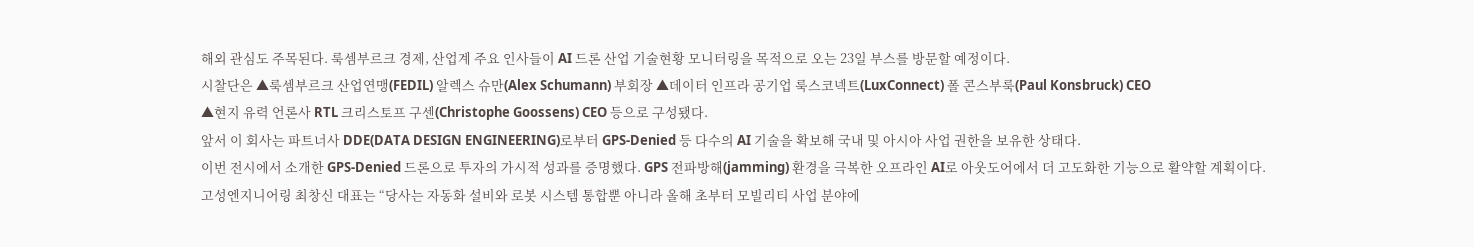해외 관심도 주목된다. 룩셈부르크 경제, 산업계 주요 인사들이 AI 드론 산업 기술현황 모니터링을 목적으로 오는 23일 부스를 방문할 예정이다.
시찰단은 ▲룩셈부르크 산업연맹(FEDIL) 알렉스 슈만(Alex Schumann) 부회장 ▲데이터 인프라 공기업 룩스코넥트(LuxConnect) 폴 콘스부룩(Paul Konsbruck) CEO
▲현지 유력 언론사 RTL 크리스토프 구센(Christophe Goossens) CEO 등으로 구성됐다.
앞서 이 회사는 파트너사 DDE(DATA DESIGN ENGINEERING)로부터 GPS-Denied 등 다수의 AI 기술을 확보해 국내 및 아시아 사업 권한을 보유한 상태다.
이번 전시에서 소개한 GPS-Denied 드론으로 투자의 가시적 성과를 증명했다. GPS 전파방해(jamming) 환경을 극복한 오프라인 AI로 아웃도어에서 더 고도화한 기능으로 활약할 계획이다.
고성엔지니어링 최창신 대표는 “당사는 자동화 설비와 로봇 시스템 통합뿐 아니라 올해 초부터 모빌리티 사업 분야에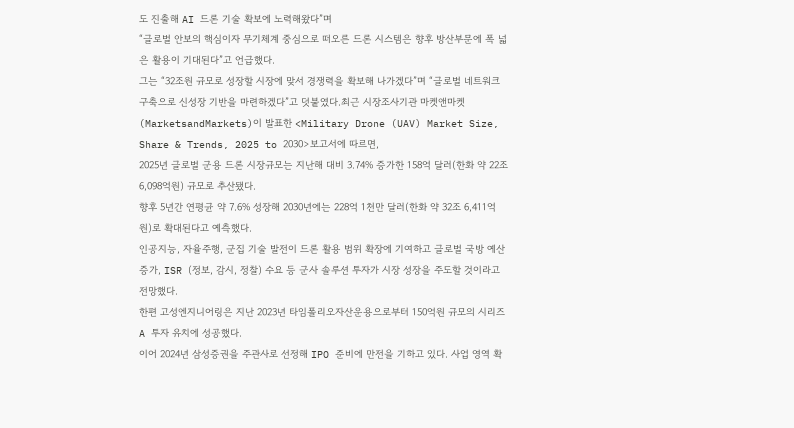도 진출해 AI 드론 기술 확보에 노력해왔다”며
“글로벌 안보의 핵심이자 무기체계 중심으로 떠오른 드론 시스템은 향후 방산부문에 폭 넓은 활용이 기대된다”고 언급했다.
그는 “32조원 규모로 성장할 시장에 맞서 경쟁력을 확보해 나가겠다”며 “글로벌 네트워크 구축으로 신성장 기반을 마련하겠다”고 덧붙였다.최근 시장조사기관 마켓앤마켓(MarketsandMarkets)이 발표한 <Military Drone (UAV) Market Size, Share & Trends, 2025 to 2030>보고서에 따르면,
2025년 글로벌 군용 드론 시장규모는 지난해 대비 3.74% 증가한 158억 달러(한화 약 22조 6,098억원) 규모로 추산됐다.
향후 5년간 연평균 약 7.6% 성장해 2030년에는 228억 1천만 달러(한화 약 32조 6,411억원)로 확대된다고 예측했다.
인공지능, 자율주행, 군집 기술 발전이 드론 활용 범위 확장에 기여하고 글로벌 국방 예산증가, ISR (정보, 감시, 정찰) 수요 등 군사 솔루션 투자가 시장 성장을 주도할 것이라고 전망했다.
한편 고성엔지니어링은 지난 2023년 타임폴리오자산운용으로부터 150억원 규모의 시리즈A 투자 유치에 성공했다.
이어 2024년 삼성증권을 주관사로 선정해 IPO 준비에 만전을 기하고 있다. 사업 영역 확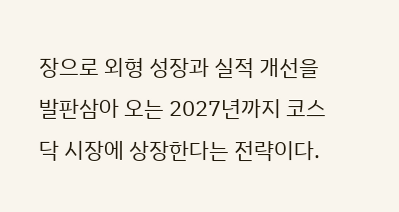장으로 외형 성장과 실적 개선을 발판삼아 오는 2027년까지 코스닥 시장에 상장한다는 전략이다.